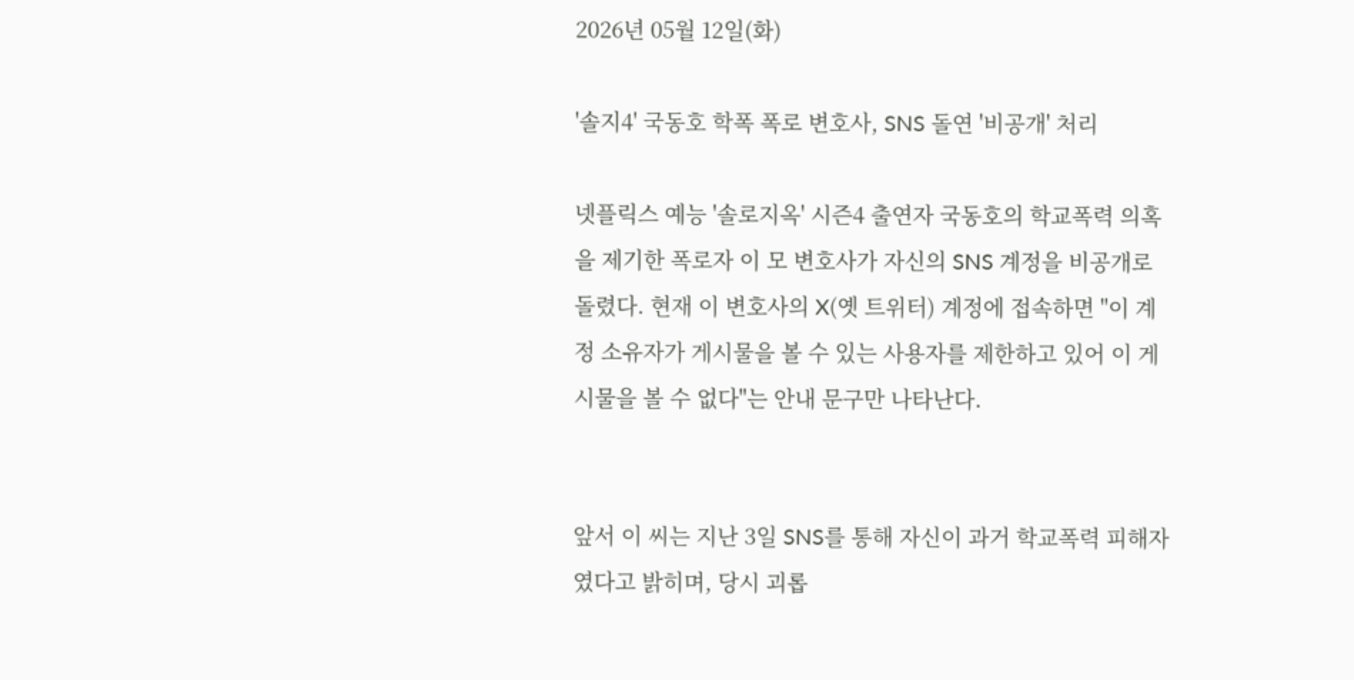2026년 05월 12일(화)

'솔지4' 국동호 학폭 폭로 변호사, SNS 돌연 '비공개' 처리

넷플릭스 예능 '솔로지옥' 시즌4 출연자 국동호의 학교폭력 의혹을 제기한 폭로자 이 모 변호사가 자신의 SNS 계정을 비공개로 돌렸다. 현재 이 변호사의 X(옛 트위터) 계정에 접속하면 "이 계정 소유자가 게시물을 볼 수 있는 사용자를 제한하고 있어 이 게시물을 볼 수 없다"는 안내 문구만 나타난다.


앞서 이 씨는 지난 3일 SNS를 통해 자신이 과거 학교폭력 피해자였다고 밝히며, 당시 괴롭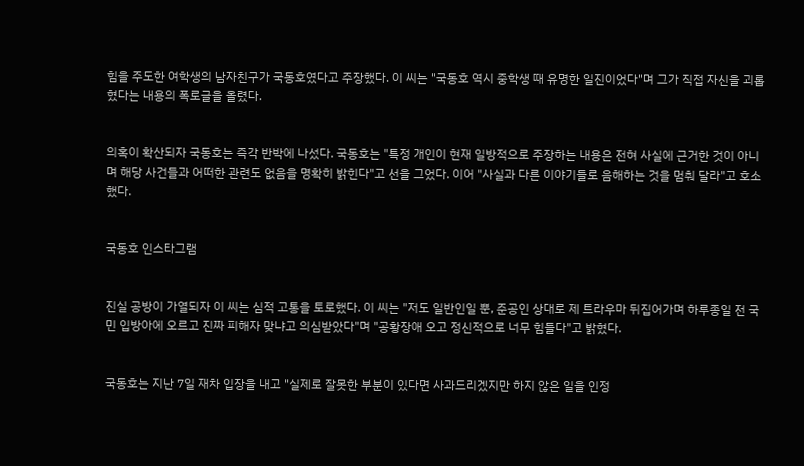힘을 주도한 여학생의 남자친구가 국동호였다고 주장했다. 이 씨는 "국동호 역시 중학생 때 유명한 일진이었다"며 그가 직접 자신을 괴롭혔다는 내용의 폭로글을 올렸다.


의혹이 확산되자 국동호는 즉각 반박에 나섰다. 국동호는 "특정 개인이 현재 일방적으로 주장하는 내용은 전혀 사실에 근거한 것이 아니며 해당 사건들과 어떠한 관련도 없음을 명확히 밝힌다"고 선을 그었다. 이어 "사실과 다른 이야기들로 음해하는 것을 멈춰 달라"고 호소했다.


국동호 인스타그램


진실 공방이 가열되자 이 씨는 심적 고통을 토로했다. 이 씨는 "저도 일반인일 뿐, 준공인 상대로 제 트라우마 뒤집어가며 하루종일 전 국민 입방아에 오르고 진짜 피해자 맞냐고 의심받았다"며 "공황장애 오고 정신적으로 너무 힘들다"고 밝혔다.


국동호는 지난 7일 재차 입장을 내고 "실제로 잘못한 부분이 있다면 사과드리겠지만 하지 않은 일을 인정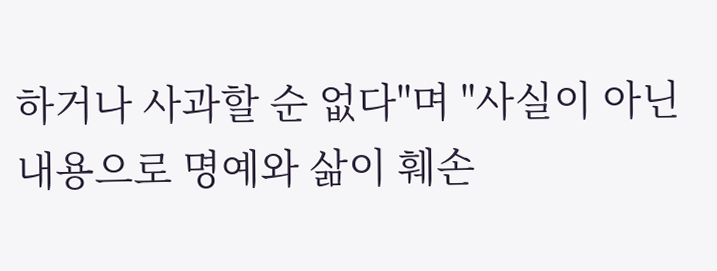하거나 사과할 순 없다"며 "사실이 아닌 내용으로 명예와 삶이 훼손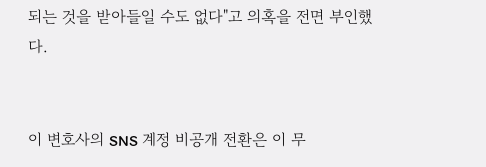되는 것을 받아들일 수도 없다"고 의혹을 전면 부인했다.


이 변호사의 SNS 계정 비공개 전환은 이 무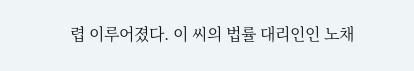렵 이루어졌다. 이 씨의 법률 대리인인 노채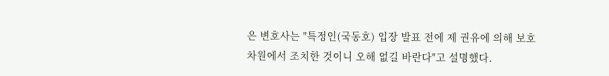은 변호사는 "특정인(국동호) 입장 발표 전에 제 권유에 의해 보호 차원에서 조치한 것이니 오해 없길 바란다"고 설명했다.